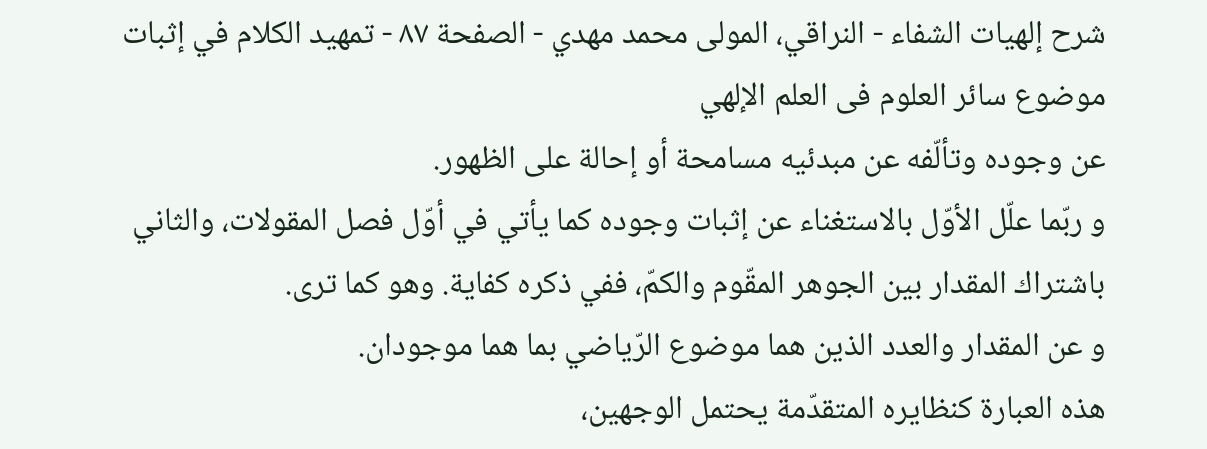شرح إلهيات الشفاء - النراقي، المولى محمد مهدي - الصفحة ٨٧ - تمهيد الكلام في إثبات موضوع سائر العلوم فى العلم الإلهي
عن وجوده وتألّفه عن مبدئيه مسامحة أو إحالة على الظهور.
و ربّما علّل الأوّل بالاستغناء عن إثبات وجوده كما يأتي في أوّل فصل المقولات، والثاني باشتراك المقدار بين الجوهر المقّوم والكمّ، ففي ذكره كفاية. وهو كما ترى.
و عن المقدار والعدد الذين هما موضوع الرّياضي بما هما موجودان.
هذه العبارة كنظايره المتقدّمة يحتمل الوجهين،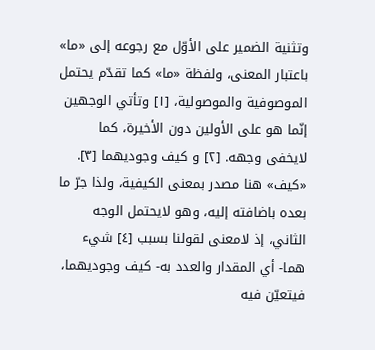وتثنية الضمير على الأوّل مع رجوعه إلى «ما» باعتبار المعنى، ولفظة «ما» كما تقدّم يحتمل الموصوفية والموصولية، [١] وتأتي الوجهين إنّما هو على الأولين دون الأخيرة، كما لايخفى وجهه. [٢] و كيف وجوديهما [٣].
«كيف» هنا مصدر بمعنى الكيفية، ولذا جرّ ما بعده باضافته إليه، وهو لايحتمل الوجه الثاني، إذ لامعنى لقولنا بسبب [٤] شيء هما- أي المقدار والعدد به- كيف وجوديهما، فيتعيّن فيه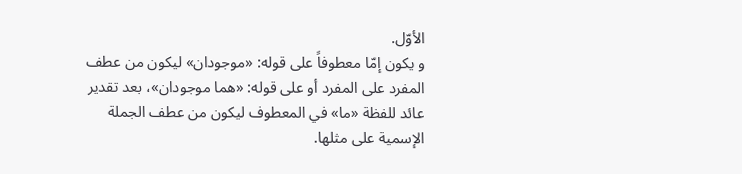الأوّل.
و يكون إمّا معطوفاً على قوله: «موجودان» ليكون من عطف المفرد على المفرد أو على قوله: «هما موجودان»، بعد تقدير عائد للفظة «ما» في المعطوف ليكون من عطف الجملة الإسمية على مثلها.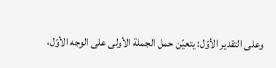وعلى التقدير الأوّل: يتعيّن حمل الجملة الأولى على الوجه الأوّل،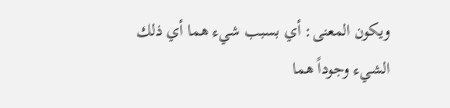ويكون المعنى: أي بسبب شيء هما أي ذلك الشيء وجوداً هما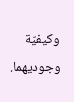وكيفيّة وجوديهما.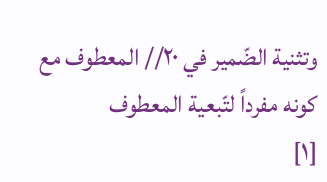وتثنية الضّمير في ٢٠// المعطوف مع كونه مفرداً لتّبعية المعطوف
[١]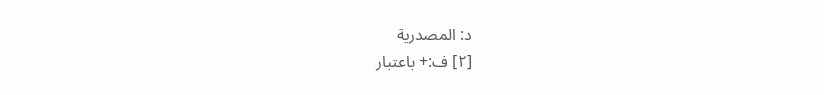د: المصدرية
[٢] ف:+ باعتبار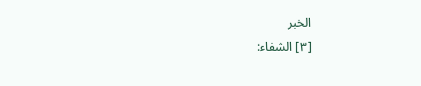الخبر
[٣] الشفاء: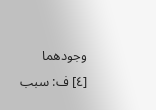وجودهما
[٤] ف: سبب